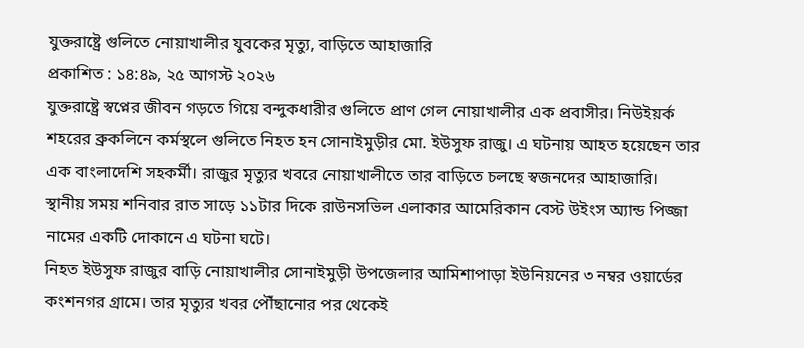যুক্তরাষ্ট্রে গুলিতে নোয়াখালীর যুবকের মৃত্যু, বাড়িতে আহাজারি
প্রকাশিত : ১৪:৪৯, ২৫ আগস্ট ২০২৬
যুক্তরাষ্ট্রে স্বপ্নের জীবন গড়তে গিয়ে বন্দুকধারীর গুলিতে প্রাণ গেল নোয়াখালীর এক প্রবাসীর। নিউইয়র্ক শহরের ব্রুকলিনে কর্মস্থলে গুলিতে নিহত হন সোনাইমুড়ীর মো. ইউসুফ রাজু। এ ঘটনায় আহত হয়েছেন তার এক বাংলাদেশি সহকর্মী। রাজুর মৃত্যুর খবরে নোয়াখালীতে তার বাড়িতে চলছে স্বজনদের আহাজারি।
স্থানীয় সময় শনিবার রাত সাড়ে ১১টার দিকে রাউনসভিল এলাকার আমেরিকান বেস্ট উইংস অ্যান্ড পিজ্জা নামের একটি দোকানে এ ঘটনা ঘটে।
নিহত ইউসুফ রাজুর বাড়ি নোয়াখালীর সোনাইমুড়ী উপজেলার আমিশাপাড়া ইউনিয়নের ৩ নম্বর ওয়ার্ডের কংশনগর গ্রামে। তার মৃত্যুর খবর পৌঁছানোর পর থেকেই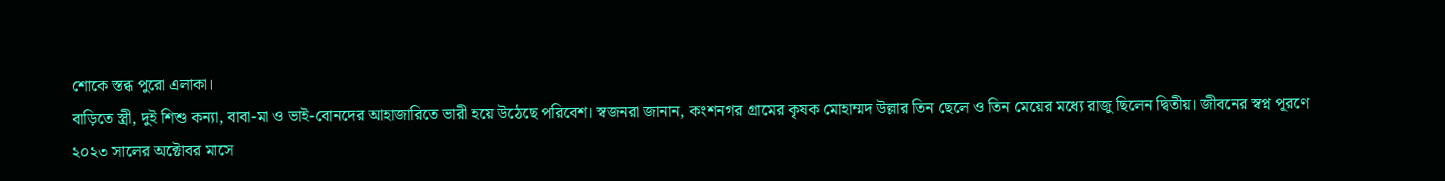শোকে স্তব্ধ পুরো এলাকা।
বাড়িতে স্ত্রী, দুই শিশু কন্যা, বাবা-মা ও ভাই-বোনদের আহাজারিতে ভারী হয়ে উঠেছে পরিবেশ। স্বজনরা জানান, কংশনগর গ্রামের কৃষক মোহাম্মদ উল্লার তিন ছেলে ও তিন মেয়ের মধ্যে রাজু ছিলেন দ্বিতীয়। জীবনের স্বপ্ন পূরণে ২০২৩ সালের অক্টোবর মাসে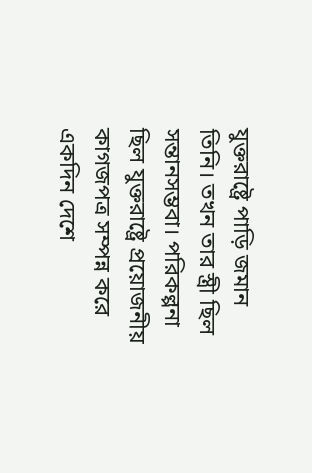যুক্তরাষ্ট্রে পাড়ি জমান তিনি। তখন তার স্ত্রী ছিল সন্তানসম্ভবা। পরিকল্পনা ছিল যুক্তরাষ্ট্রে প্রয়োজনীয় কাগজপত্র সম্পন্ন করে একদিন দেশে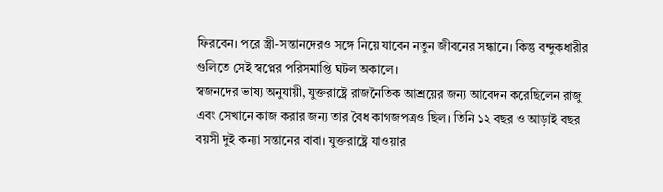ফিরবেন। পরে স্ত্রী-সন্তানদেরও সঙ্গে নিয়ে যাবেন নতুন জীবনের সন্ধানে। কিন্তু বন্দুকধারীর গুলিতে সেই স্বপ্নের পরিসমাপ্তি ঘটল অকালে।
স্বজনদের ভাষ্য অনুযায়ী, যুক্তরাষ্ট্রে রাজনৈতিক আশ্রয়ের জন্য আবেদন করেছিলেন রাজু এবং সেখানে কাজ করার জন্য তার বৈধ কাগজপত্রও ছিল। তিনি ১২ বছর ও আড়াই বছর বয়সী দুই কন্যা সন্তানের বাবা। যুক্তরাষ্ট্রে যাওয়ার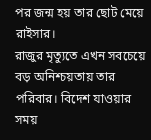পর জন্ম হয় তার ছোট মেয়ে রাইসার।
রাজুর মৃত্যুতে এখন সবচেয়ে বড় অনিশ্চয়তায় তার পরিবার। বিদেশ যাওয়ার সময়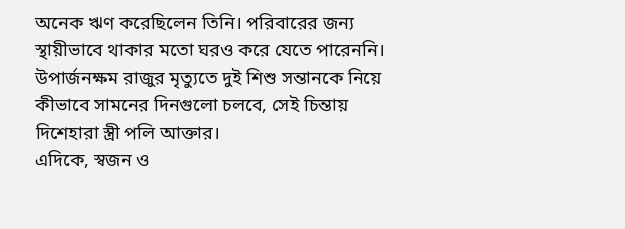অনেক ঋণ করেছিলেন তিনি। পরিবারের জন্য স্থায়ীভাবে থাকার মতো ঘরও করে যেতে পারেননি। উপার্জনক্ষম রাজুর মৃত্যুতে দুই শিশু সন্তানকে নিয়ে কীভাবে সামনের দিনগুলো চলবে, সেই চিন্তায় দিশেহারা স্ত্রী পলি আক্তার।
এদিকে, স্বজন ও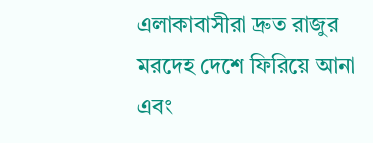এলাকাবাসীরা দ্রুত রাজুর মরদেহ দেশে ফিরিয়ে আনা এবং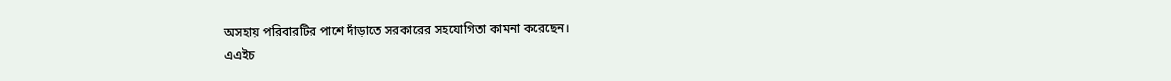অসহায় পরিবারটির পাশে দাঁড়াতে সরকারের সহযোগিতা কামনা করেছেন।
এএইচ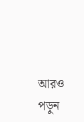আরও পড়ুন